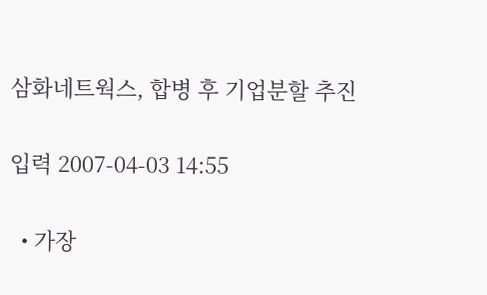삼화네트웍스, 합병 후 기업분할 추진

입력 2007-04-03 14:55

  • 가장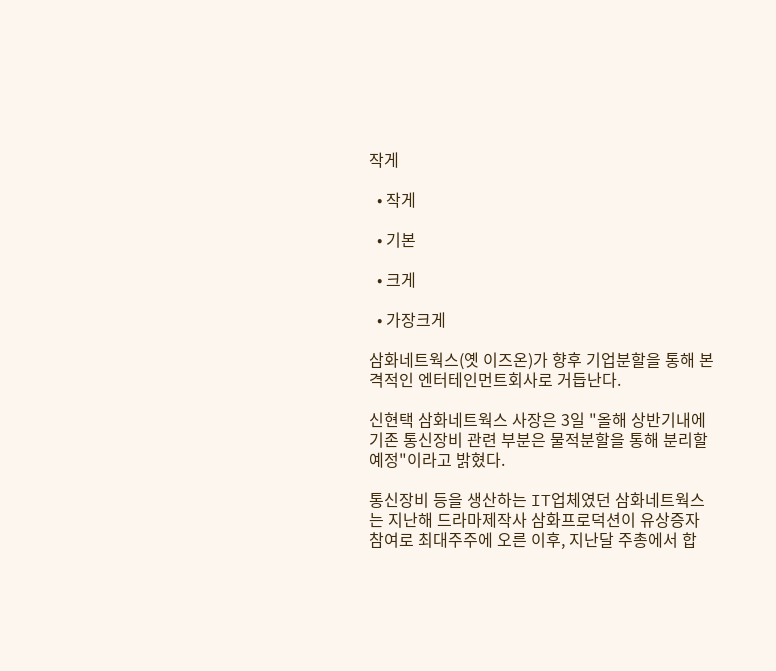작게

  • 작게

  • 기본

  • 크게

  • 가장크게

삼화네트웍스(옛 이즈온)가 향후 기업분할을 통해 본격적인 엔터테인먼트회사로 거듭난다.

신현택 삼화네트웍스 사장은 3일 "올해 상반기내에 기존 통신장비 관련 부분은 물적분할을 통해 분리할 예정"이라고 밝혔다.

통신장비 등을 생산하는 IT업체였던 삼화네트웍스는 지난해 드라마제작사 삼화프로덕션이 유상증자 참여로 최대주주에 오른 이후, 지난달 주총에서 합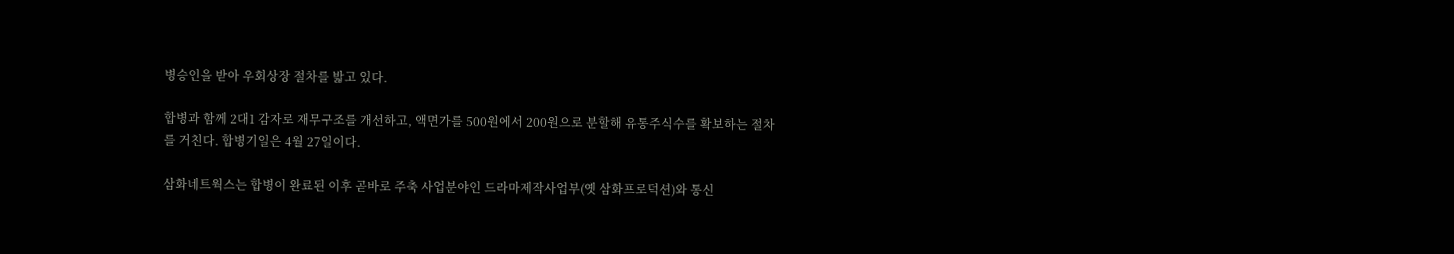병승인을 받아 우회상장 절차를 밟고 있다.

합병과 함께 2대1 감자로 재무구조를 개선하고, 액면가를 500원에서 200원으로 분할해 유통주식수를 확보하는 절차를 거친다. 합병기일은 4월 27일이다.

삼화네트웍스는 합병이 완료된 이후 곧바로 주축 사업분야인 드라마제작사업부(옛 삼화프로덕션)와 통신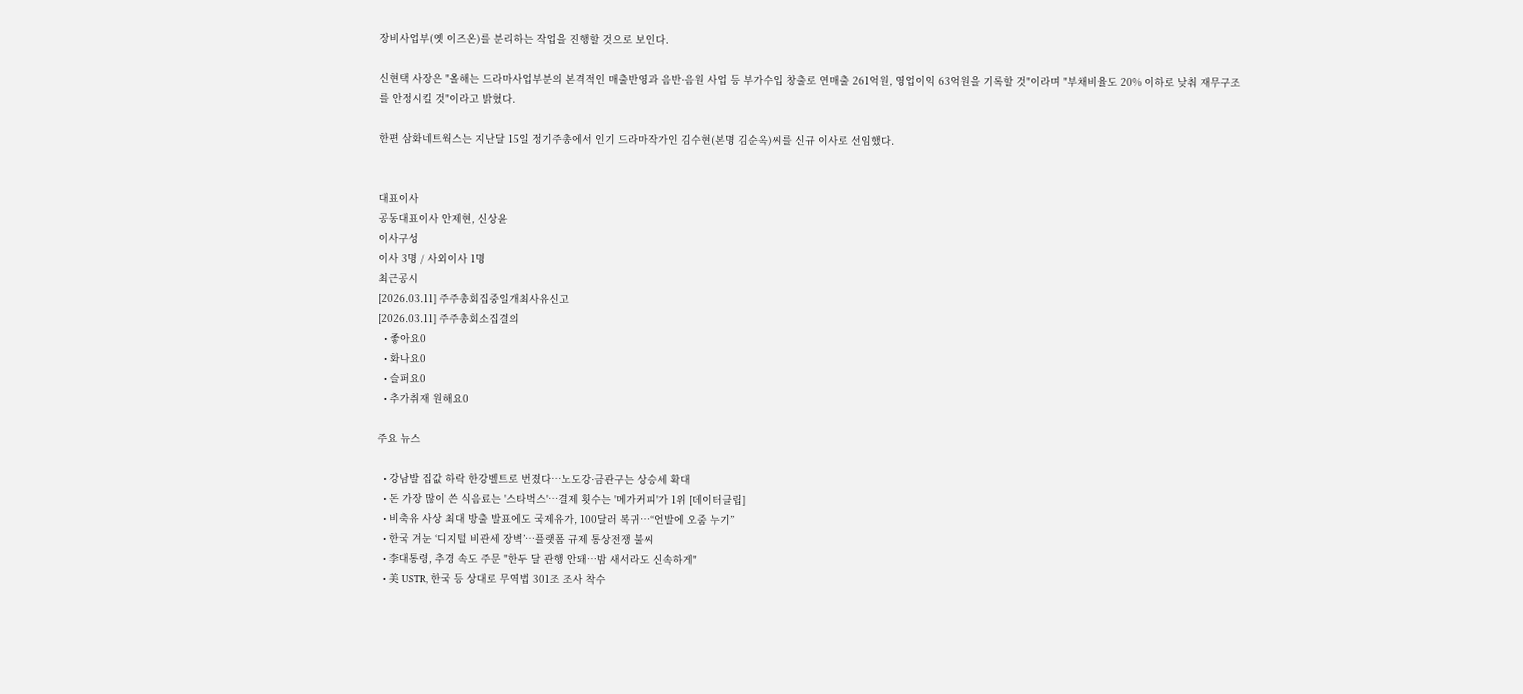장비사업부(옛 이즈온)를 분리하는 작업을 진행할 것으로 보인다.

신현택 사장은 "올해는 드라마사업부분의 본격적인 매출반영과 음반·음원 사업 등 부가수입 창출로 연매출 261억원, 영업이익 63억원을 기록할 것"이라며 "부채비율도 20% 이하로 낮춰 재무구조를 안정시킬 것"이라고 밝혔다.

한편 삼화네트웍스는 지난달 15일 정기주총에서 인기 드라마작가인 김수현(본명 김순옥)씨를 신규 이사로 선임했다.


대표이사
공동대표이사 안제현, 신상윤
이사구성
이사 3명 / 사외이사 1명
최근공시
[2026.03.11] 주주총회집중일개최사유신고
[2026.03.11] 주주총회소집결의
  • 좋아요0
  • 화나요0
  • 슬퍼요0
  • 추가취재 원해요0

주요 뉴스

  • 강남발 집값 하락 한강벨트로 번졌다⋯노도강·금관구는 상승세 확대
  • 돈 가장 많이 쓴 식음료는 '스타벅스'…결제 횟수는 '메가커피'가 1위 [데이터클립]
  • 비축유 사상 최대 방출 발표에도 국제유가, 100달러 복귀⋯“언발에 오줌 누기”
  • 한국 겨눈 ‘디지털 비관세 장벽’…플랫폼 규제 통상전쟁 불씨
  • 李대통령, 추경 속도 주문 "한두 달 관행 안돼…밤 새서라도 신속하게"
  • 美 USTR, 한국 등 상대로 무역법 301조 조사 착수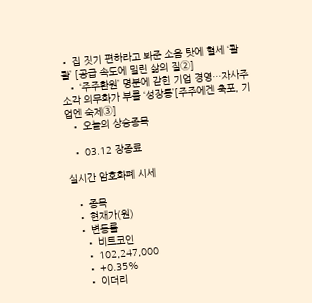• 집 짓기 편하라고 봐준 소음 탓에 혈세 ‘콸콸’ [공급 속도에 밀린 삶의 질②]
  • ‘주주환원’ 명분에 갇힌 기업 경영…자사주 소각 의무화가 부를 ‘성장통’[주주에겐 축포, 기업엔 숙제③]
  • 오늘의 상승종목

  • 03.12 장종료

실시간 암호화폐 시세

  • 종목
  • 현재가(원)
  • 변동률
    • 비트코인
    • 102,247,000
    • +0.35%
    • 이더리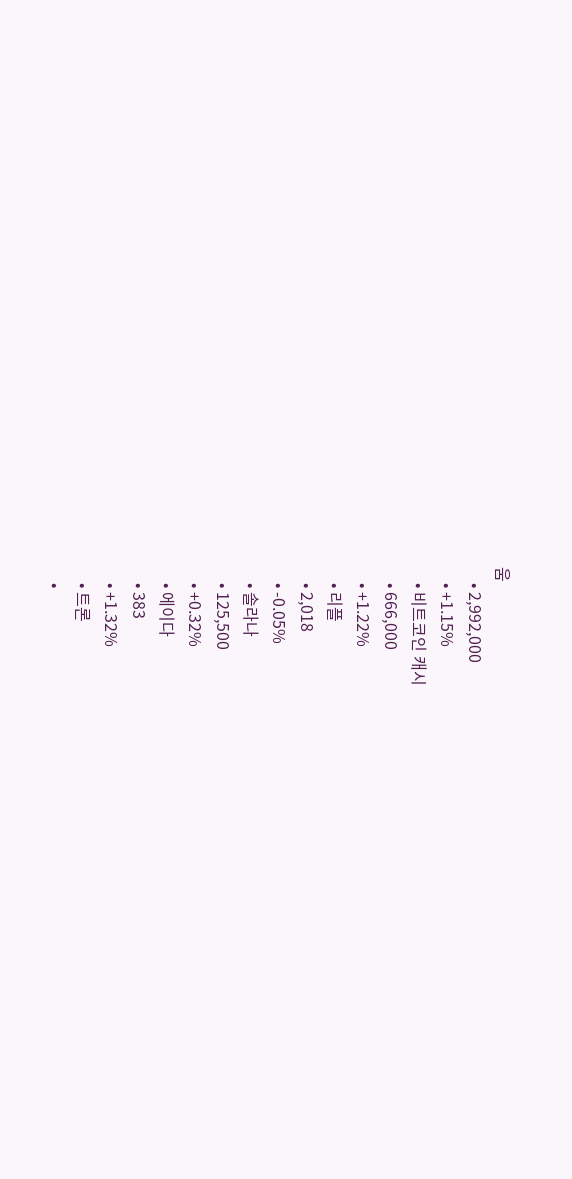움
    • 2,992,000
    • +1.15%
    • 비트코인 캐시
    • 666,000
    • +1.22%
    • 리플
    • 2,018
    • -0.05%
    • 솔라나
    • 125,500
    • +0.32%
    • 에이다
    • 383
    • +1.32%
    • 트론
    •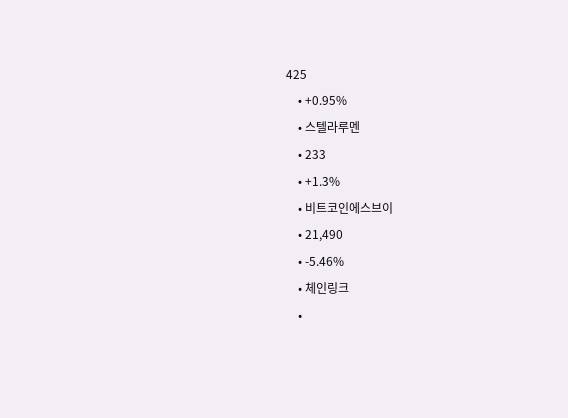425
    • +0.95%
    • 스텔라루멘
    • 233
    • +1.3%
    • 비트코인에스브이
    • 21,490
    • -5.46%
    • 체인링크
    •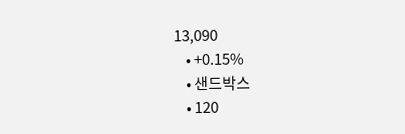13,090
    • +0.15%
    • 샌드박스
    • 120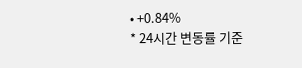• +0.84%
* 24시간 변동률 기준